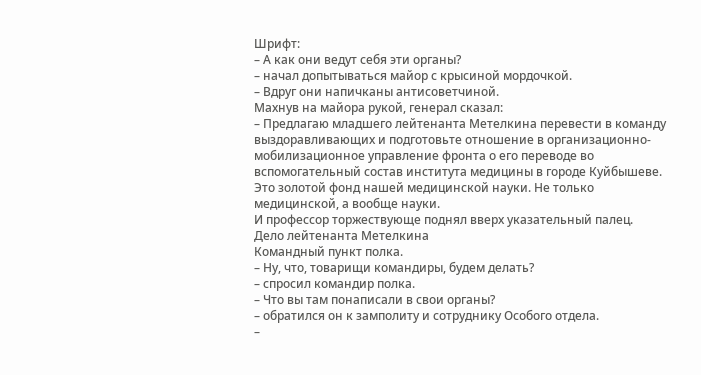Шрифт:
– А как они ведут себя эти органы?
– начал допытываться майор с крысиной мордочкой.
– Вдруг они напичканы антисоветчиной.
Махнув на майора рукой, генерал сказал:
– Предлагаю младшего лейтенанта Метелкина перевести в команду выздоравливающих и подготовьте отношение в организационно-мобилизационное управление фронта о его переводе во вспомогательный состав института медицины в городе Куйбышеве. Это золотой фонд нашей медицинской науки. Не только медицинской, а вообще науки.
И профессор торжествующе поднял вверх указательный палец.
Дело лейтенанта Метелкина
Командный пункт полка.
– Ну, что, товарищи командиры, будем делать?
– спросил командир полка.
– Что вы там понаписали в свои органы?
– обратился он к замполиту и сотруднику Особого отдела.
–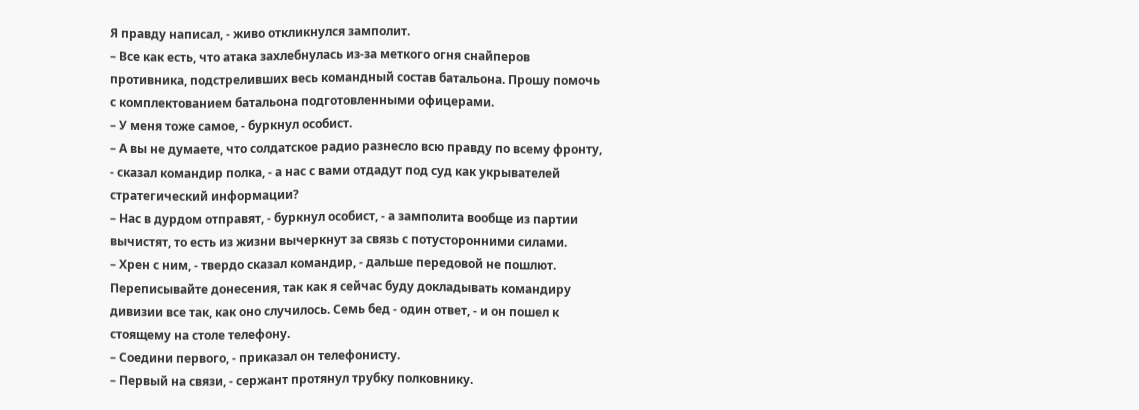Я правду написал, - живо откликнулся замполит.
– Все как есть, что атака захлебнулась из-за меткого огня снайперов противника, подстреливших весь командный состав батальона. Прошу помочь с комплектованием батальона подготовленными офицерами.
– У меня тоже самое, - буркнул особист.
– А вы не думаете, что солдатское радио разнесло всю правду по всему фронту, - сказал командир полка, - а нас с вами отдадут под суд как укрывателей стратегический информации?
– Нас в дурдом отправят, - буркнул особист, - а замполита вообще из партии вычистят, то есть из жизни вычеркнут за связь с потусторонними силами.
– Хрен с ним, - твердо сказал командир, - дальше передовой не пошлют. Переписывайте донесения, так как я сейчас буду докладывать командиру дивизии все так, как оно случилось. Семь бед - один ответ, - и он пошел к стоящему на столе телефону.
– Соедини первого, - приказал он телефонисту.
– Первый на связи, - сержант протянул трубку полковнику.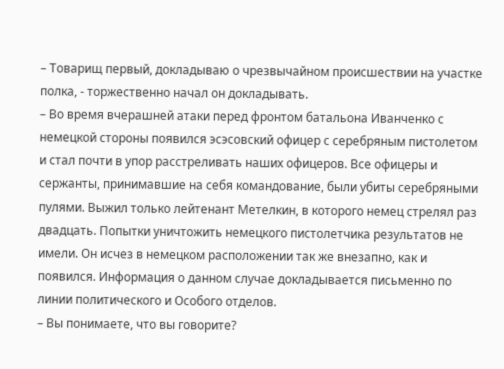– Товарищ первый, докладываю о чрезвычайном происшествии на участке полка, - торжественно начал он докладывать.
– Во время вчерашней атаки перед фронтом батальона Иванченко с немецкой стороны появился эсэсовский офицер с серебряным пистолетом и стал почти в упор расстреливать наших офицеров. Все офицеры и сержанты, принимавшие на себя командование, были убиты серебряными пулями. Выжил только лейтенант Метелкин, в которого немец стрелял раз двадцать. Попытки уничтожить немецкого пистолетчика результатов не имели. Он исчез в немецком расположении так же внезапно, как и появился. Информация о данном случае докладывается письменно по линии политического и Особого отделов.
– Вы понимаете, что вы говорите?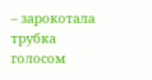– зарокотала трубка голосом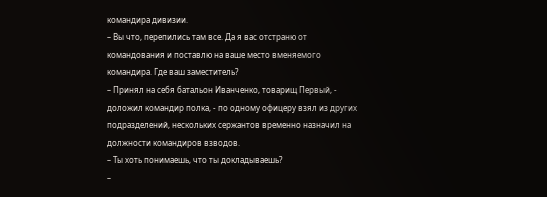командира дивизии.
– Вы что, перепились там все. Да я вас отстраню от командования и поставлю на ваше место вменяемого командира. Где ваш заместитель?
– Принял на себя батальон Иванченко, товарищ Первый, - доложил командир полка, - по одному офицеру взял из других подразделений, нескольких сержантов временно назначил на должности командиров взводов.
– Ты хоть понимаешь, что ты докладываешь?
–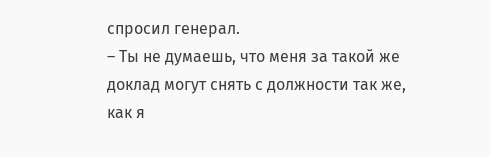спросил генерал.
– Ты не думаешь, что меня за такой же доклад могут снять с должности так же, как я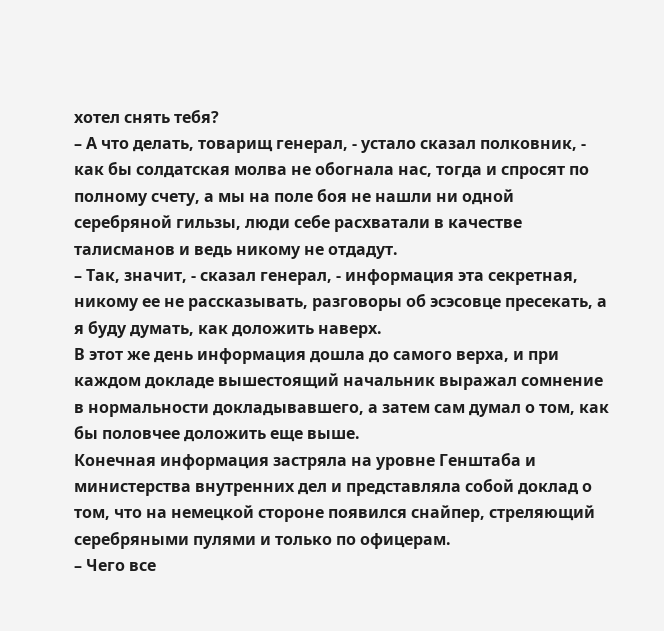хотел снять тебя?
– А что делать, товарищ генерал, - устало сказал полковник, - как бы солдатская молва не обогнала нас, тогда и спросят по полному счету, а мы на поле боя не нашли ни одной серебряной гильзы, люди себе расхватали в качестве талисманов и ведь никому не отдадут.
– Так, значит, - сказал генерал, - информация эта секретная, никому ее не рассказывать, разговоры об эсэсовце пресекать, а я буду думать, как доложить наверх.
В этот же день информация дошла до самого верха, и при каждом докладе вышестоящий начальник выражал сомнение в нормальности докладывавшего, а затем сам думал о том, как бы половчее доложить еще выше.
Конечная информация застряла на уровне Генштаба и министерства внутренних дел и представляла собой доклад о том, что на немецкой стороне появился снайпер, стреляющий серебряными пулями и только по офицерам.
– Чего все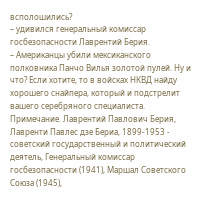всполошились?
– удивился генеральный комиссар госбезопасности Лаврентий Берия.
– Американцы убили мексиканского полковника Панчо Вилья золотой пулей. Ну и что? Если хотите, то в войсках НКВД найду хорошего снайпера, который и подстрелит вашего серебряного специалиста.
Примечание. Лаврентий Павлович Берия, Лавренти Павлес дзе Бериа, 1899-1953 - советский государственный и политический деятель, Генеральный комиссар госбезопасности (1941), Маршал Советского Союза (1945),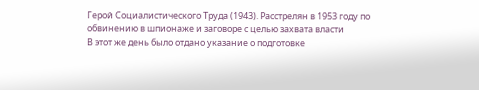Герой Социалистического Труда (1943). Расстрелян в 1953 году по обвинению в шпионаже и заговоре с целью захвата власти
В этот же день было отдано указание о подготовке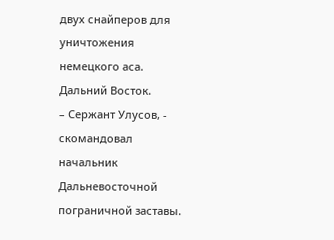двух снайперов для уничтожения немецкого аса.
Дальний Восток.
– Сержант Улусов, - скомандовал начальник Дальневосточной пограничной заставы.